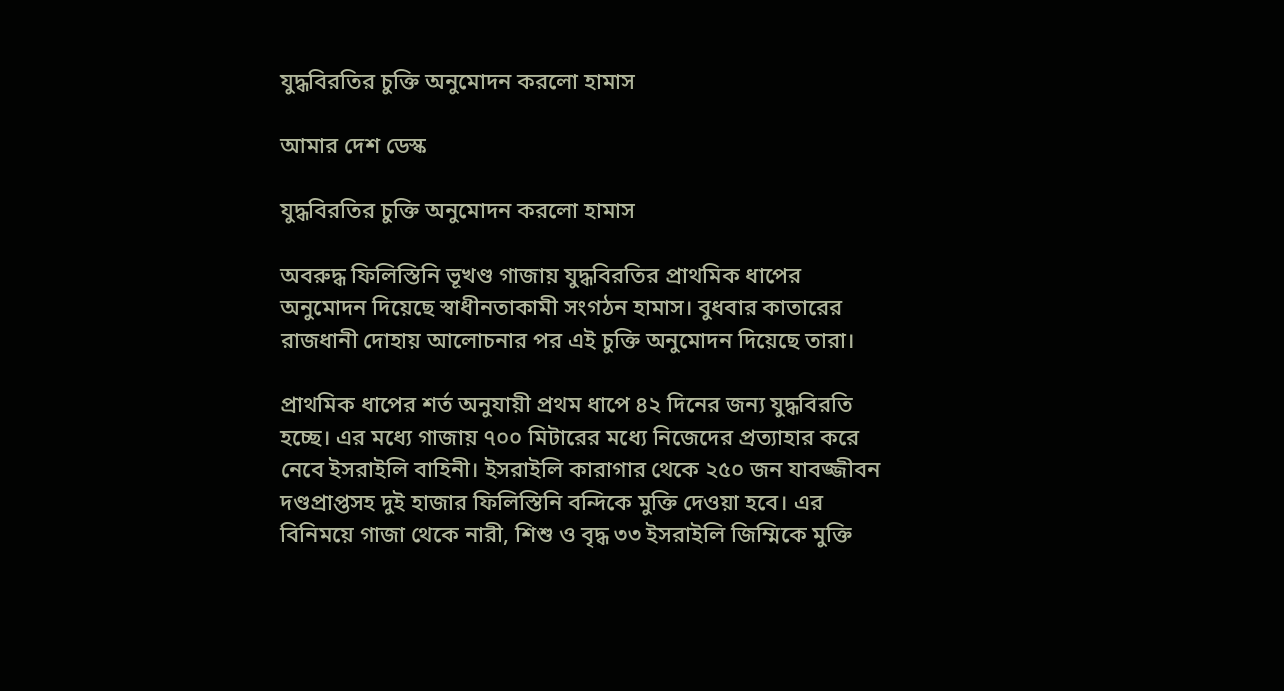যুদ্ধবিরতির চুক্তি অনুমোদন করলো হামাস

আমার দেশ ডেস্ক

যুদ্ধবিরতির চুক্তি অনুমোদন করলো হামাস

অবরুদ্ধ ফিলিস্তিনি ভূখণ্ড গাজায় যুদ্ধবিরতির প্রাথমিক ধাপের অনুমোদন দিয়েছে স্বাধীনতাকামী সংগঠন হামাস। বুধবার কাতারের রাজধানী দোহায় আলোচনার পর এই চুক্তি অনুমোদন দিয়েছে তারা।

প্রাথমিক ধাপের শর্ত অনুযায়ী প্রথম ধাপে ৪২ দিনের জন্য যুদ্ধবিরতি হচ্ছে। এর মধ্যে গাজায় ৭০০ মিটারের মধ্যে নিজেদের প্রত্যাহার করে নেবে ইসরাইলি বাহিনী। ইসরাইলি কারাগার থেকে ২৫০ জন যাবজ্জীবন দণ্ডপ্রাপ্তসহ দুই হাজার ফিলিস্তিনি বন্দিকে মুক্তি দেওয়া হবে। এর বিনিময়ে গাজা থেকে নারী, শিশু ও বৃদ্ধ ৩৩ ইসরাইলি জিম্মিকে মুক্তি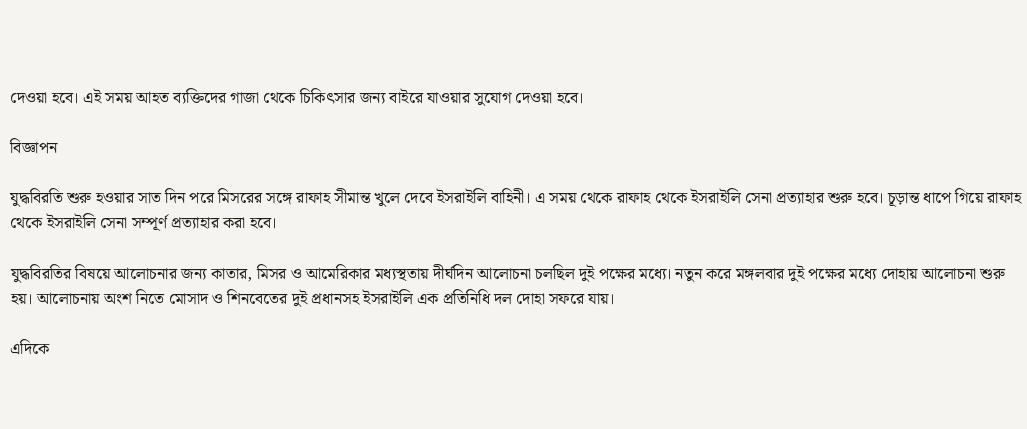দেওয়া হবে। এই সময় আহত ব্যক্তিদের গাজা থেকে চিকিৎসার জন্য বাইরে যাওয়ার সুযোগ দেওয়া হবে।

বিজ্ঞাপন

যুদ্ধবিরতি শুরু হওয়ার সাত দিন পরে মিসরের সঙ্গে রাফাহ সীমান্ত খুলে দেবে ইসরাইলি বাহিনী। এ সময় থেকে রাফাহ থেকে ইসরাইলি সেনা প্রত্যাহার শুরু হবে। চূড়ান্ত ধাপে গিয়ে রাফাহ থেকে ইসরাইলি সেনা সম্পূর্ণ প্রত্যাহার করা হবে।

যুদ্ধবিরতির বিষয়ে আলোচনার জন্য কাতার, মিসর ও আমেরিকার মধ্যস্থতায় দীর্ঘদিন আলোচনা চলছিল দুই পক্ষের মধ্যে। নতুন করে মঙ্গলবার দুই পক্ষের মধ্যে দোহায় আলোচনা শুরু হয়। আলোচনায় অংশ নিতে মোসাদ ও শিনবেতের দুই প্রধানসহ ইসরাইলি এক প্রতিনিধি দল দোহা সফরে যায়।

এদিকে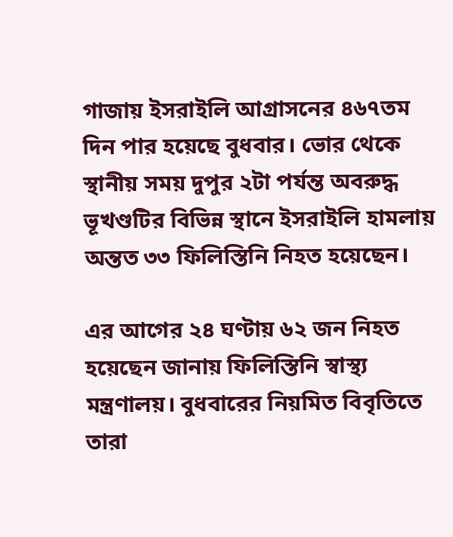গাজায় ইসরাইলি আগ্রাসনের ৪৬৭তম দিন পার হয়েছে বুধবার। ভোর থেকে স্থানীয় সময় দুপুর ২টা পর্যন্ত অবরুদ্ধ ভূখণ্ডটির বিভিন্ন স্থানে ইসরাইলি হামলায় অন্তত ৩৩ ফিলিস্তিনি নিহত হয়েছেন।

এর আগের ২৪ ঘণ্টায় ৬২ জন নিহত হয়েছেন জানায় ফিলিস্তিনি স্বাস্থ্য মন্ত্রণালয়। বুধবারের নিয়মিত বিবৃতিতে তারা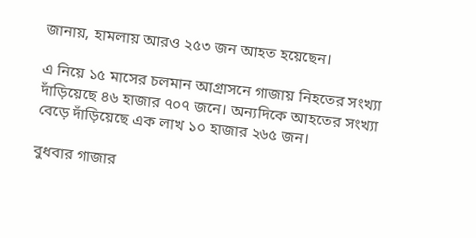জানায়, হামলায় আরও ২৫৩ জন আহত হয়েছেন।

এ নিয়ে ১৫ মাসের চলমান আগ্রাসনে গাজায় নিহতের সংখ্যা দাঁড়িয়েছে ৪৬ হাজার ৭০৭ জনে। অন্যদিকে আহতের সংখ্যা বেড়ে দাঁড়িয়েছে এক লাখ ১০ হাজার ২৬৫ জন।

বুধবার গাজার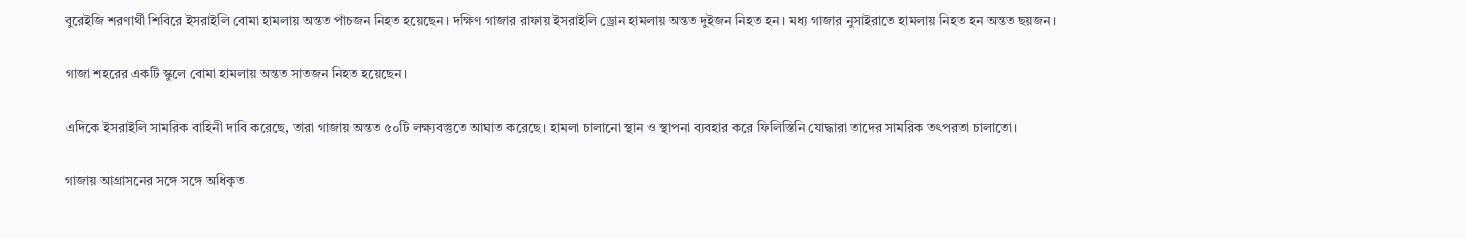বুরেইজি শরণার্থী শিবিরে ইসরাইলি বোমা হামলায় অন্তত পাঁচজন নিহত হয়েছেন। দক্ষিণ গাজার রাফায় ইসরাইলি ড্রোন হামলায় অন্তত দুইজন নিহত হন। মধ্য গাজার নুসাইরাতে হামলায় নিহত হন অন্তত ছয়জন।

গাজা শহরের একটি স্কুলে বোমা হামলায় অন্তত সাতজন নিহত হয়েছেন।

এদিকে ইসরাইলি সামরিক বাহিনী দাবি করেছে, তারা গাজায় অন্তত ৫০টি লক্ষ্যবস্তুতে আঘাত করেছে। হামলা চালানো স্থান ও স্থাপনা ব্যবহার করে ফিলিস্তিনি যোদ্ধারা তাদের সামরিক তৎপরতা চালাতো।

গাজায় আগ্রাসনের সঙ্গে সঙ্গে অধিকৃত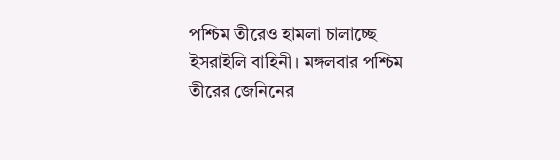পশ্চিম তীরেও হামলা চালাচ্ছে ইসরাইলি বাহিনী। মঙ্গলবার পশ্চিম তীরের জেনিনের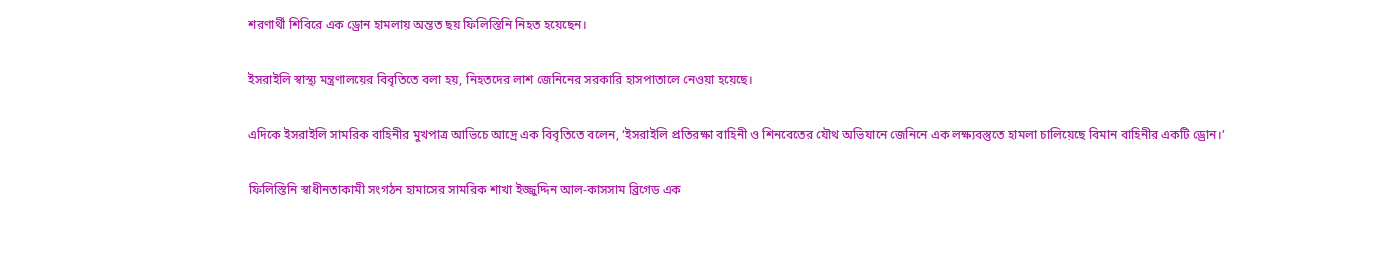শরণার্থী শিবিরে এক ড্রোন হামলায় অন্তত ছয় ফিলিস্তিনি নিহত হয়েছেন।

ইসরাইলি স্বাস্থ্য মন্ত্রণালয়ের বিবৃতিতে বলা হয়, নিহতদের লাশ জেনিনের সরকারি হাসপাতালে নেওয়া হয়েছে।

এদিকে ইসরাইলি সামরিক বাহিনীর মুখপাত্র আভিচে আদ্রে এক বিবৃতিতে বলেন, ‘ইসরাইলি প্রতিরক্ষা বাহিনী ও শিনবেতের যৌথ অভিযানে জেনিনে এক লক্ষ্যবস্তুতে হামলা চালিয়েছে বিমান বাহিনীর একটি ড্রোন।’

ফিলিস্তিনি স্বাধীনতাকামী সংগঠন হামাসের সামরিক শাখা ইজ্জুদ্দিন আল-কাসসাম ব্রিগেড এক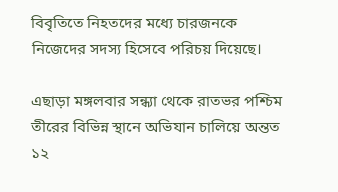বিবৃতিতে নিহতদের মধ্যে চারজনকে নিজেদের সদস্য হিসেবে পরিচয় দিয়েছে।

এছাড়া মঙ্গলবার সন্ধ্যা থেকে রাতভর পশ্চিম তীরের বিভিন্ন স্থানে অভিযান চালিয়ে অন্তত ১২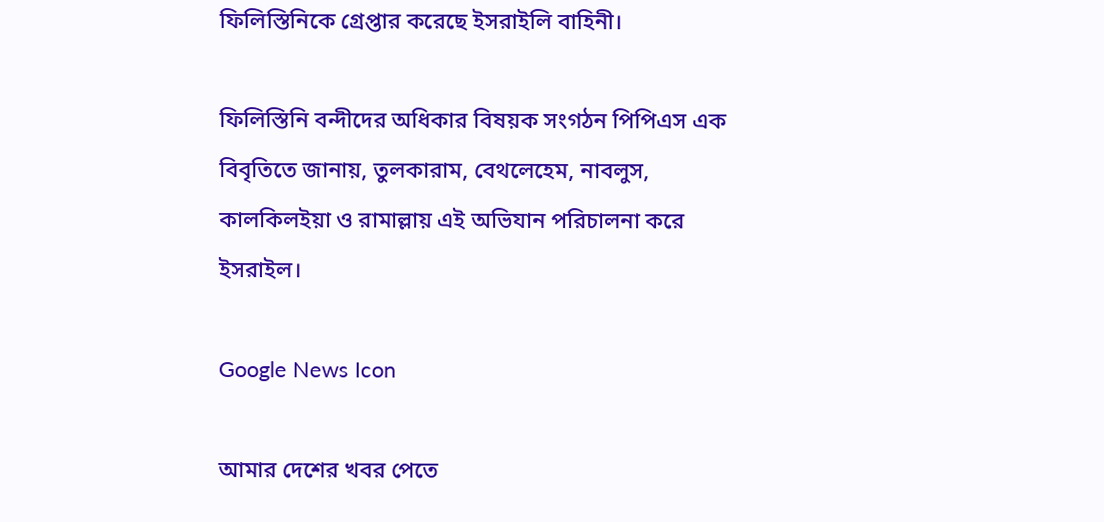ফিলিস্তিনিকে গ্রেপ্তার করেছে ইসরাইলি বাহিনী।

ফিলিস্তিনি বন্দীদের অধিকার বিষয়ক সংগঠন পিপিএস এক বিবৃতিতে জানায়, তুলকারাম, বেথলেহেম, নাবলুস, কালকিলইয়া ও রামাল্লায় এই অভিযান পরিচালনা করে ইসরাইল।

Google News Icon

আমার দেশের খবর পেতে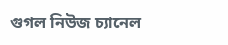গুগল নিউজ চ্যানেল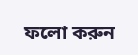ফলো করুন